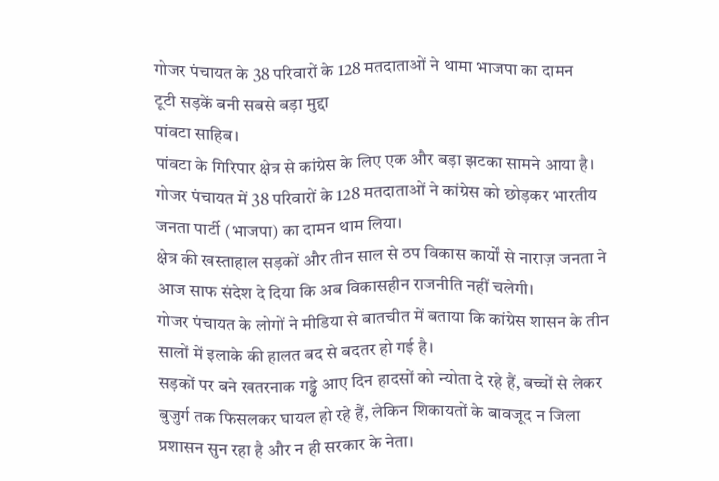गोजर पंचायत के 38 परिवारों के 128 मतदाताओं ने थामा भाजपा का दामन
टूटी सड़कें बनी सबसे बड़ा मुद्दा
पांवटा साहिब।
पांवटा के गिरिपार क्षेत्र से कांग्रेस के लिए एक और बड़ा झटका सामने आया है। गोजर पंचायत में 38 परिवारों के 128 मतदाताओं ने कांग्रेस को छोड़कर भारतीय जनता पार्टी (भाजपा) का दामन थाम लिया।
क्षेत्र की खस्ताहाल सड़कों और तीन साल से ठप विकास कार्यों से नाराज़ जनता ने आज साफ संदेश दे दिया कि अब विकासहीन राजनीति नहीं चलेगी।
गोजर पंचायत के लोगों ने मीडिया से बातचीत में बताया कि कांग्रेस शासन के तीन सालों में इलाके की हालत बद से बदतर हो गई है।
सड़कों पर बने खतरनाक गड्ढे आए दिन हादसों को न्योता दे रहे हैं, बच्चों से लेकर बुजुर्ग तक फिसलकर घायल हो रहे हैं, लेकिन शिकायतों के बावजूद न जिला प्रशासन सुन रहा है और न ही सरकार के नेता।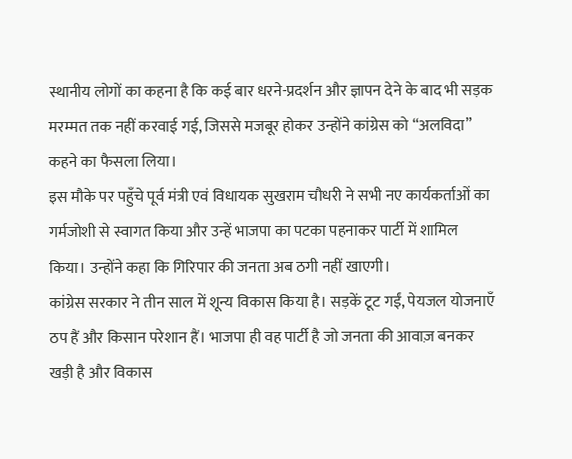स्थानीय लोगों का कहना है कि कई बार धरने-प्रदर्शन और ज्ञापन देने के बाद भी सड़क मरम्मत तक नहीं करवाई गई, जिससे मजबूर होकर उन्होंने कांग्रेस को “अलविदा” कहने का फैसला लिया।
इस मौके पर पहुँचे पूर्व मंत्री एवं विधायक सुखराम चौधरी ने सभी नए कार्यकर्ताओं का गर्मजोशी से स्वागत किया और उन्हें भाजपा का पटका पहनाकर पार्टी में शामिल किया। उन्होंने कहा कि गिरिपार की जनता अब ठगी नहीं खाएगी।
कांग्रेस सरकार ने तीन साल में शून्य विकास किया है। सड़कें टूट गईं, पेयजल योजनाएँ ठप हैं और किसान परेशान हैं। भाजपा ही वह पार्टी है जो जनता की आवाज़ बनकर खड़ी है और विकास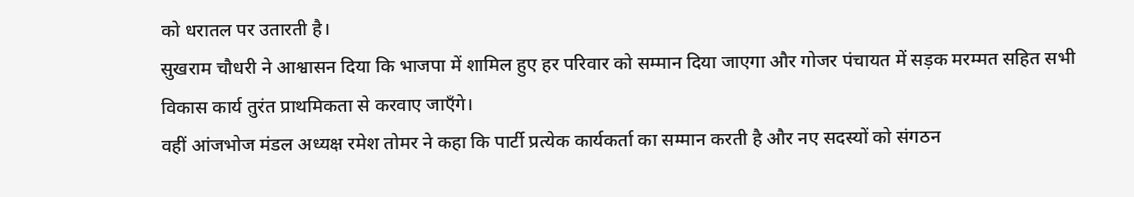को धरातल पर उतारती है।
सुखराम चौधरी ने आश्वासन दिया कि भाजपा में शामिल हुए हर परिवार को सम्मान दिया जाएगा और गोजर पंचायत में सड़क मरम्मत सहित सभी विकास कार्य तुरंत प्राथमिकता से करवाए जाएँगे।
वहीं आंजभोज मंडल अध्यक्ष रमेश तोमर ने कहा कि पार्टी प्रत्येक कार्यकर्ता का सम्मान करती है और नए सदस्यों को संगठन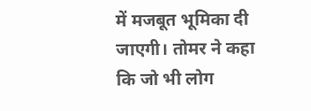में मजबूत भूमिका दी जाएगी। तोमर ने कहा कि जो भी लोग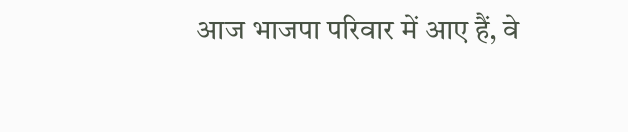आज भाजपा परिवार में आए हैं, वे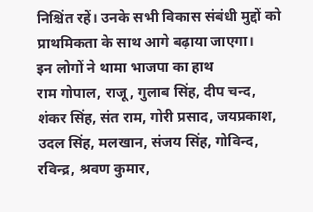निश्चिंत रहें। उनके सभी विकास संबंधी मुद्दों को प्राथमिकता के साथ आगे बढ़ाया जाएगा।
इन लोगों ने थामा भाजपा का हाथ
राम गोपाल, राजू, गुलाब सिंह, दीप चन्द, शंकर सिंह, संत राम, गोरी प्रसाद, जयप्रकाश, उदल सिंह, मलखान, संजय सिंह, गोविन्द, रविन्द्र, श्रवण कुमार,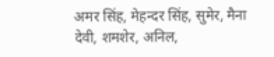अमर सिंह, मेहन्दर सिंह, सुमेर, मैना देवी, शमशेर, अनिल,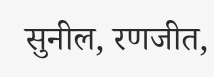सुनील, रणजीत,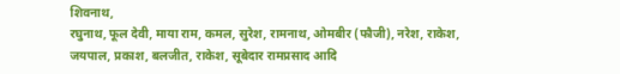शिवनाथ,
रघुनाथ, फूल देवी, माया राम, कमल, सुरेश, रामनाथ, ओमबीर (फौजी), नरेश, राकेश, जयपाल, प्रकाश, बलजीत, राकेश, सूबेदार रामप्रसाद आदि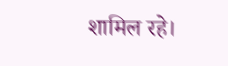शामिल रहे।